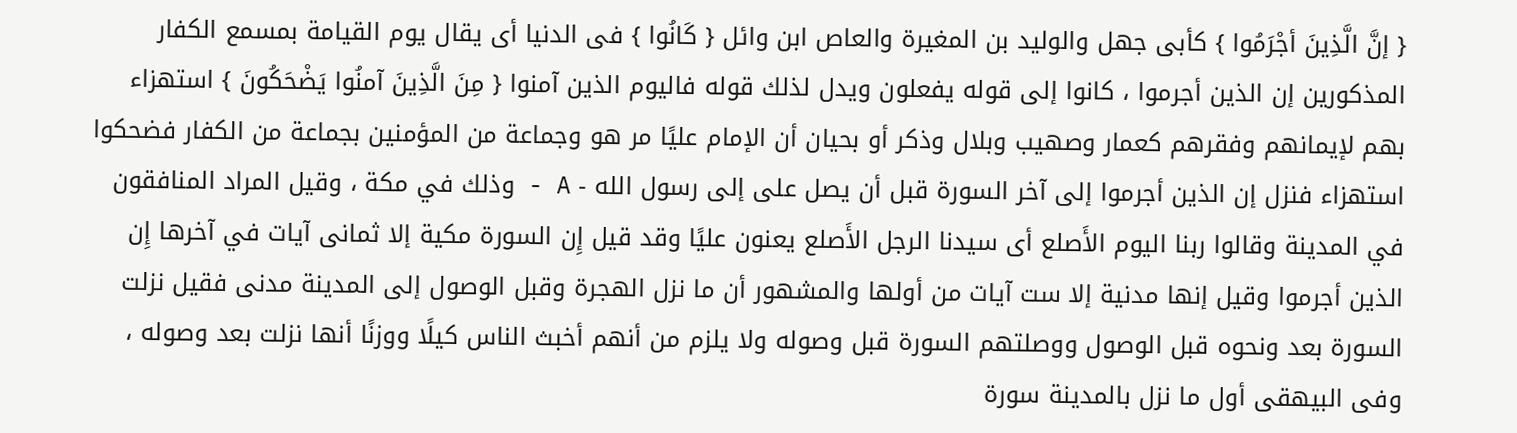{ إنَّ الَّذِينَ أجْرَمُوا } كأبى جهل والوليد بن المغيرة والعاص ابن وائل { كَانُوا } فى الدنيا أى يقال يوم القيامة بمسمع الكفار المذكورين إن الذين أجرموا ، كانوا إلى قوله يفعلون ويدل لذلك قوله فاليوم الذين آمنوا { مِنَ الَّذِينَ آمنُوا يَضْحَكُونَ } استهزاء بهم لإيمانهم وفقرهم كعمار وصهيب وبلال وذكر أو بحيان أن الإمام عليًا مر هو وجماعة من المؤمنين بجماعة من الكفار فضحكوا استهزاء فنزل إن الذين أجرموا إلى آخر السورة قبل أن يصل على إلى رسول الله - A - وذلك في مكة ، وقيل المراد المنافقون في المدينة وقالوا ربنا اليوم الأَصلع أى سيدنا الرجل الأَصلع يعنون عليًا وقد قيل إِن السورة مكية إلا ثمانى آيات في آخرها إِن الذين أجرموا وقيل إنها مدنية إلا ست آيات من أولها والمشهور أن ما نزل الهجرة وقبل الوصول إلى المدينة مدنى فقيل نزلت السورة بعد ونحوه قبل الوصول ووصلتهم السورة قبل وصوله ولا يلزم من أنهم أخبث الناس كيلًا ووزنًا أنها نزلت بعد وصوله ، وفى البيهقى أول ما نزل بالمدينة سورة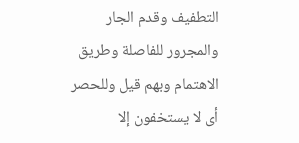التطفيف وقدم الجار والمجرور للفاصلة وطريق الاهتمام وبهم قيل وللحصر أى لا يستخفون إلا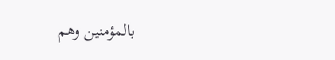بالمؤمنين وهم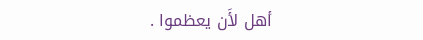أهل لأَن يعظموا .